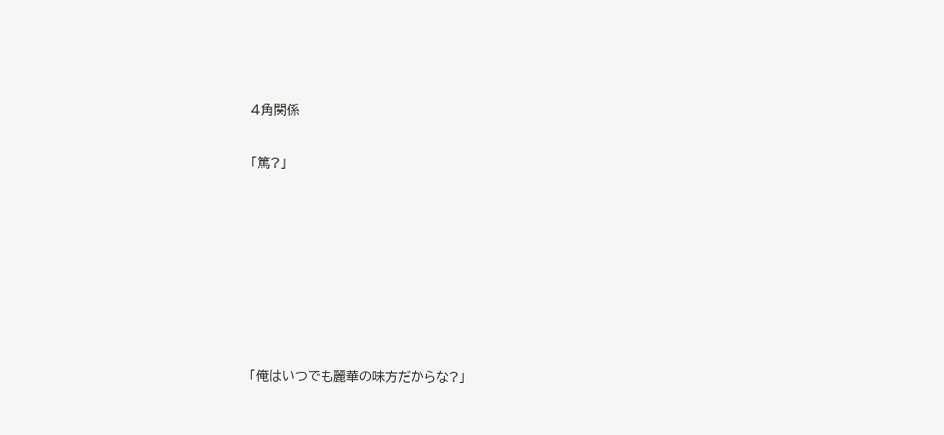4角関係

「篤?」







「俺はいつでも麗華の味方だからな?」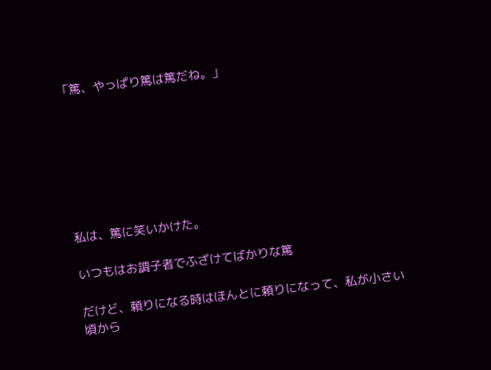「篤、やっぱり篤は篤だね。」







私は、篤に笑いかけた。

いつもはお調子者でふざけてばかりな篤

だけど、頼りになる時はほんとに頼りになって、私が小さい頃から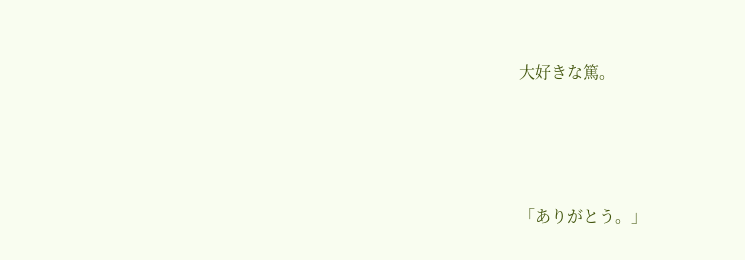大好きな篤。







「ありがとう。」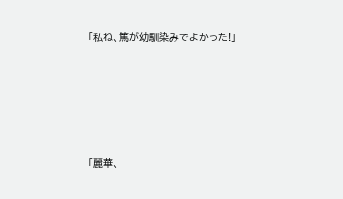「私ね、篤が幼馴染みでよかった!」






「麗華、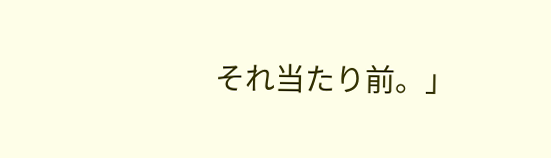それ当たり前。」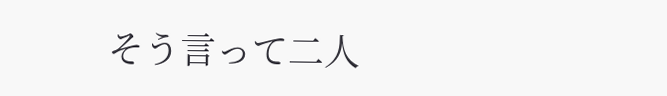そう言って二人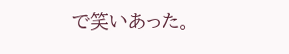で笑いあった。